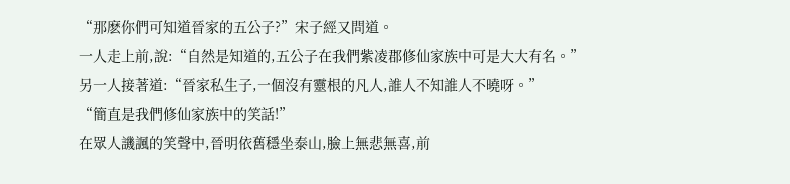“那麽你們可知道晉家的五公子?”宋子經又問道。
一人走上前,說:“自然是知道的,五公子在我們紫凌郡修仙家族中可是大大有名。”
另一人接著道:“晉家私生子,一個沒有靈根的凡人,誰人不知誰人不曉呀。”
“簡直是我們修仙家族中的笑話!”
在眾人譏諷的笑聲中,晉明依舊穩坐泰山,臉上無悲無喜,前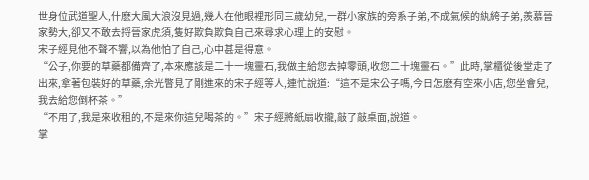世身位武道聖人,什麽大風大浪沒見過,幾人在他眼裡形同三歲幼兒,一群小家族的旁系子弟,不成氣候的紈絝子弟,羨慕晉家勢大,卻又不敢去捋晉家虎須,隻好欺負欺負自己來尋求心理上的安慰。
宋子經見他不聲不響,以為他怕了自己,心中甚是得意。
“公子,你要的草藥都備齊了,本來應該是二十一塊靈石,我做主給您去掉零頭,收您二十塊靈石。”此時,掌櫃從後堂走了出來,拿著包裝好的草藥,余光瞥見了剛進來的宋子經等人,連忙說道:“這不是宋公子嗎,今日怎麽有空來小店,您坐會兒,我去給您倒杯茶。”
“不用了,我是來收租的,不是來你這兒喝茶的。”宋子經將紙扇收攏,敲了敲桌面,說道。
掌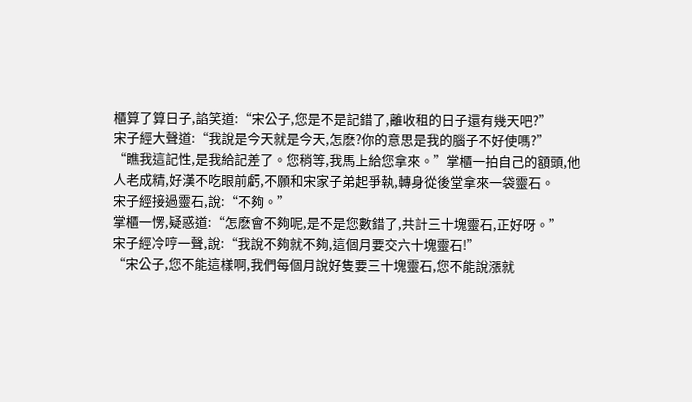櫃算了算日子,諂笑道:“宋公子,您是不是記錯了,離收租的日子還有幾天吧?”
宋子經大聲道:“我說是今天就是今天,怎麽?你的意思是我的腦子不好使嗎?”
“瞧我這記性,是我給記差了。您稍等,我馬上給您拿來。”掌櫃一拍自己的額頭,他人老成精,好漢不吃眼前虧,不願和宋家子弟起爭執,轉身從後堂拿來一袋靈石。
宋子經接過靈石,說:“不夠。”
掌櫃一愣,疑惑道:“怎麽會不夠呢,是不是您數錯了,共計三十塊靈石,正好呀。”
宋子經冷哼一聲,說:“我說不夠就不夠,這個月要交六十塊靈石!”
“宋公子,您不能這樣啊,我們每個月說好隻要三十塊靈石,您不能說漲就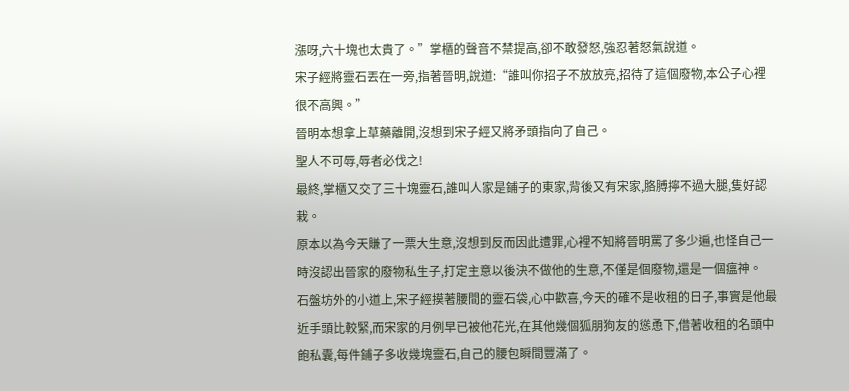漲呀,六十塊也太貴了。”掌櫃的聲音不禁提高,卻不敢發怒,強忍著怒氣說道。
宋子經將靈石丟在一旁,指著晉明,說道:“誰叫你招子不放放亮,招待了這個廢物,本公子心裡很不高興。”
晉明本想拿上草藥離開,沒想到宋子經又將矛頭指向了自己。
聖人不可辱,辱者必伐之!
最終,掌櫃又交了三十塊靈石,誰叫人家是鋪子的東家,背後又有宋家,胳膊擰不過大腿,隻好認栽。
原本以為今天賺了一票大生意,沒想到反而因此遭罪,心裡不知將晉明罵了多少遍,也怪自己一時沒認出晉家的廢物私生子,打定主意以後決不做他的生意,不僅是個廢物,還是一個瘟神。
石盤坊外的小道上,宋子經摸著腰間的靈石袋,心中歡喜,今天的確不是收租的日子,事實是他最近手頭比較緊,而宋家的月例早已被他花光,在其他幾個狐朋狗友的慫恿下,借著收租的名頭中飽私囊,每件鋪子多收幾塊靈石,自己的腰包瞬間豐滿了。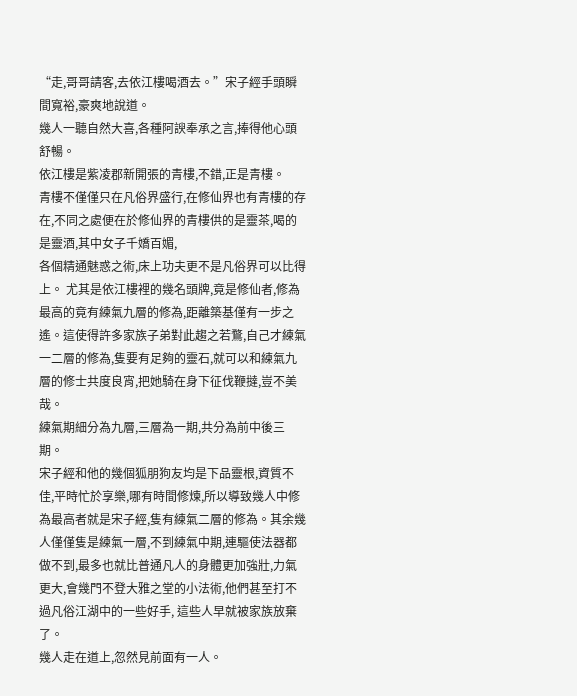“走,哥哥請客,去依江樓喝酒去。”宋子經手頭瞬間寬裕,豪爽地說道。
幾人一聽自然大喜,各種阿諛奉承之言,捧得他心頭舒暢。
依江樓是紫凌郡新開張的青樓,不錯,正是青樓。
青樓不僅僅只在凡俗界盛行,在修仙界也有青樓的存在,不同之處便在於修仙界的青樓供的是靈茶,喝的是靈酒,其中女子千嬌百媚,
各個精通魅惑之術,床上功夫更不是凡俗界可以比得上。 尤其是依江樓裡的幾名頭牌,竟是修仙者,修為最高的竟有練氣九層的修為,距離築基僅有一步之遙。這使得許多家族子弟對此趨之若鶩,自己才練氣一二層的修為,隻要有足夠的靈石,就可以和練氣九層的修士共度良宵,把她騎在身下征伐鞭撻,豈不美哉。
練氣期細分為九層,三層為一期,共分為前中後三期。
宋子經和他的幾個狐朋狗友均是下品靈根,資質不佳,平時忙於享樂,哪有時間修煉,所以導致幾人中修為最高者就是宋子經,隻有練氣二層的修為。其余幾人僅僅隻是練氣一層,不到練氣中期,連驅使法器都做不到,最多也就比普通凡人的身體更加強壯,力氣更大,會幾門不登大雅之堂的小法術,他們甚至打不過凡俗江湖中的一些好手, 這些人早就被家族放棄了。
幾人走在道上,忽然見前面有一人。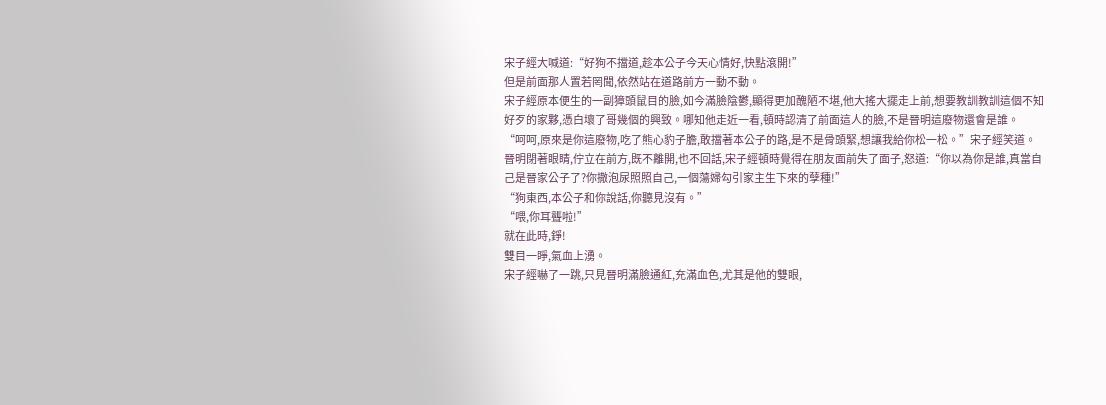宋子經大喊道:“好狗不擋道,趁本公子今天心情好,快點滾開!”
但是前面那人置若罔聞,依然站在道路前方一動不動。
宋子經原本便生的一副獐頭鼠目的臉,如今滿臉陰鬱,顯得更加醜陋不堪,他大搖大擺走上前,想要教訓教訓這個不知好歹的家夥,憑白壞了哥幾個的興致。哪知他走近一看,頓時認清了前面這人的臉,不是晉明這廢物還會是誰。
“呵呵,原來是你這廢物,吃了熊心豹子膽,敢擋著本公子的路,是不是骨頭緊,想讓我給你松一松。”宋子經笑道。
晉明閉著眼睛,佇立在前方,既不離開,也不回話,宋子經頓時覺得在朋友面前失了面子,怒道:“你以為你是誰,真當自己是晉家公子了?你撒泡尿照照自己,一個蕩婦勾引家主生下來的孽種!”
“狗東西,本公子和你說話,你聽見沒有。”
“喂,你耳聾啦!”
就在此時,錚!
雙目一睜,氣血上湧。
宋子經嚇了一跳,只見晉明滿臉通紅,充滿血色,尤其是他的雙眼,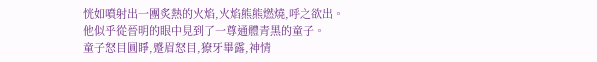恍如噴射出一團炙熱的火焰,火焰熊熊燃燒,呼之欲出。
他似乎從晉明的眼中見到了一尊通體青黑的童子。
童子怒目圓睜,蹙眉怒目,獠牙畢露,神情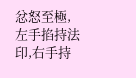忿怒至極,左手掐持法印,右手持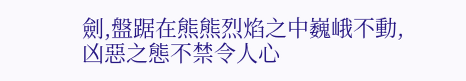劍,盤踞在熊熊烈焰之中巍峨不動,凶惡之態不禁令人心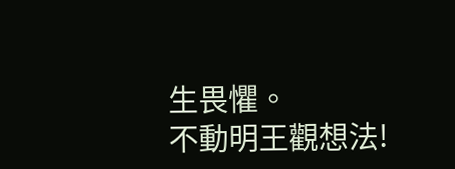生畏懼。
不動明王觀想法!